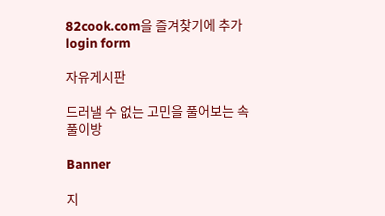82cook.com을 즐겨찾기에 추가
login form

자유게시판

드러낼 수 없는 고민을 풀어보는 속풀이방

Banner

지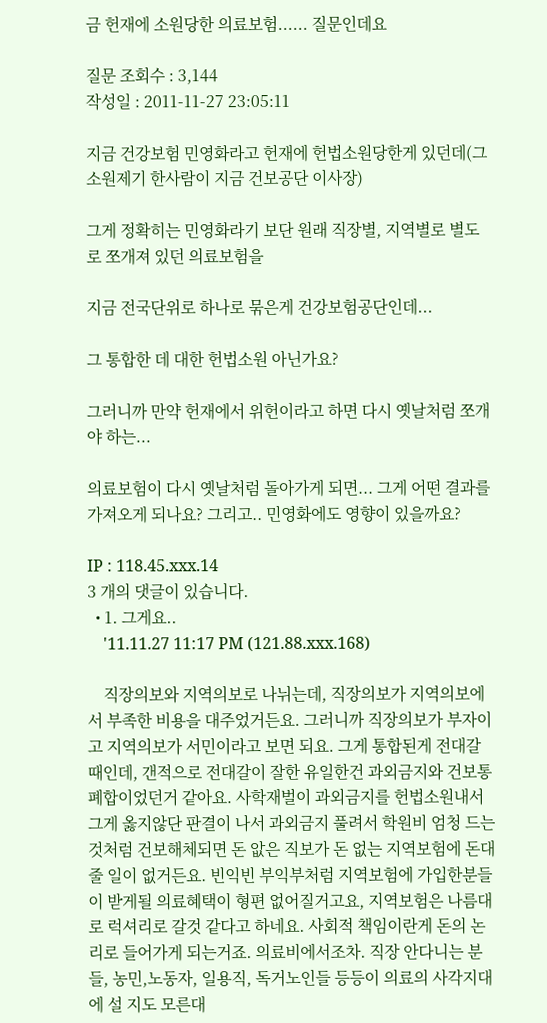금 헌재에 소원당한 의료보험...... 질문인데요

질문 조회수 : 3,144
작성일 : 2011-11-27 23:05:11

지금 건강보험 민영화라고 헌재에 헌법소원당한게 있던데(그 소원제기 한사람이 지금 건보공단 이사장)

그게 정확히는 민영화라기 보단 원래 직장별, 지역별로 별도로 쪼개져 있던 의료보험을

지금 전국단위로 하나로 묶은게 건강보험공단인데...

그 통합한 데 대한 헌법소원 아닌가요?

그러니까 만약 헌재에서 위헌이라고 하면 다시 옛날처럼 쪼개야 하는...

의료보험이 다시 옛날처럼 돌아가게 되면... 그게 어떤 결과를 가져오게 되나요? 그리고.. 민영화에도 영향이 있을까요?

IP : 118.45.xxx.14
3 개의 댓글이 있습니다.
  • 1. 그게요..
    '11.11.27 11:17 PM (121.88.xxx.168)

    직장의보와 지역의보로 나뉘는데, 직장의보가 지역의보에서 부족한 비용을 대주었거든요. 그러니까 직장의보가 부자이고 지역의보가 서민이라고 보면 되요. 그게 통합된게 전대갈때인데, 갠적으로 전대갈이 잘한 유일한건 과외금지와 건보통폐합이었던거 같아요. 사학재벌이 과외금지를 헌법소원내서 그게 옳지않단 판결이 나서 과외금지 풀려서 학원비 엄청 드는 것처럼 건보해체되면 돈 앖은 직보가 돈 없는 지역보험에 돈대줄 일이 없거든요. 빈익빈 부익부처럼 지역보험에 가입한분들이 받게될 의료혜택이 형편 없어질거고요, 지역보험은 나름대로 럭셔리로 갈것 같다고 하네요. 사회적 책임이란게 돈의 논리로 들어가게 되는거죠. 의료비에서조차. 직장 안다니는 분들, 농민,노동자, 일용직, 독거노인들 등등이 의료의 사각지대에 설 지도 모른대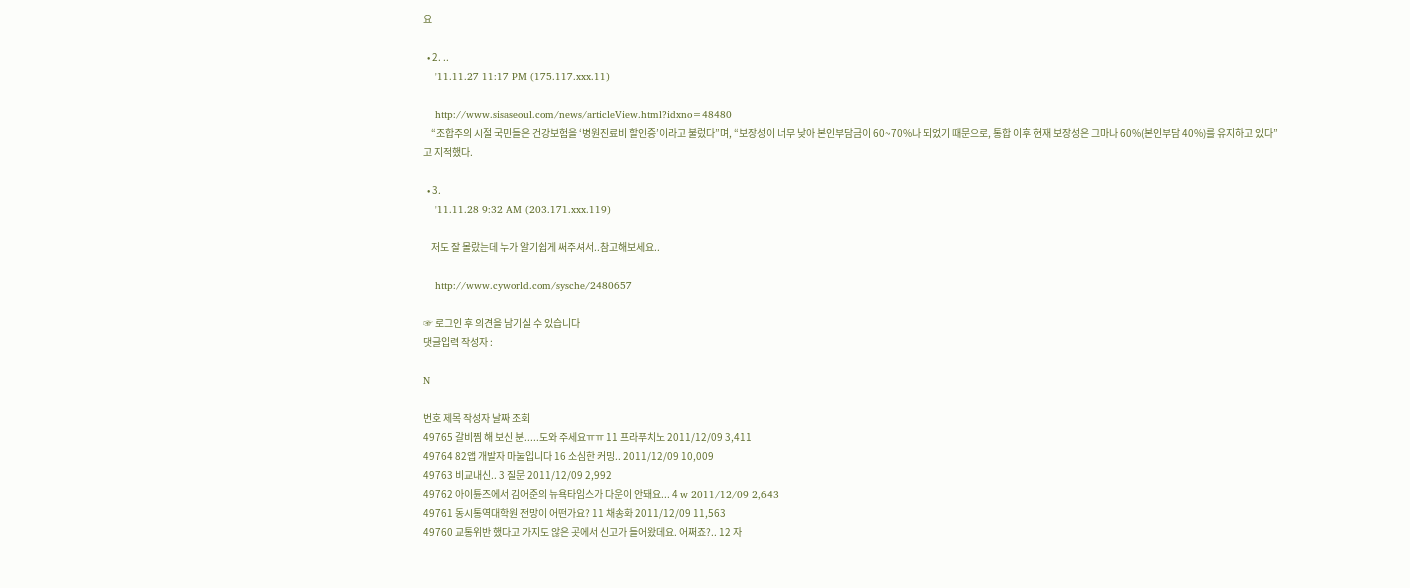요

  • 2. ..
    '11.11.27 11:17 PM (175.117.xxx.11)

    http://www.sisaseoul.com/news/articleView.html?idxno=48480
    “조합주의 시절 국민들은 건강보험을 ‘병원진료비 할인증’이라고 불렀다”며, “보장성이 너무 낮아 본인부담금이 60~70%나 되었기 때문으로, 통합 이후 현재 보장성은 그마나 60%(본인부담 40%)를 유지하고 있다”고 지적했다.

  • 3.
    '11.11.28 9:32 AM (203.171.xxx.119)

    저도 잘 몰랐는데 누가 알기쉽게 써주셔서..참고해보세요..

    http://www.cyworld.com/sysche/2480657

☞ 로그인 후 의견을 남기실 수 있습니다
댓글입력 작성자 :

N

번호 제목 작성자 날짜 조회
49765 갈비찜 해 보신 분.....도와 주세요ㅠㅠ 11 프라푸치노 2011/12/09 3,411
49764 82앱 개발자 마눌입니다 16 소심한 커밍.. 2011/12/09 10,009
49763 비교내신.. 3 질문 2011/12/09 2,992
49762 아이튠즈에서 김어준의 뉴욕타임스가 다운이 안돼요... 4 w 2011/12/09 2,643
49761 동시통역대학원 전망이 어떤가요? 11 채송화 2011/12/09 11,563
49760 교통위반 했다고 가지도 않은 곳에서 신고가 들어왔데요. 어쩌죠?.. 12 자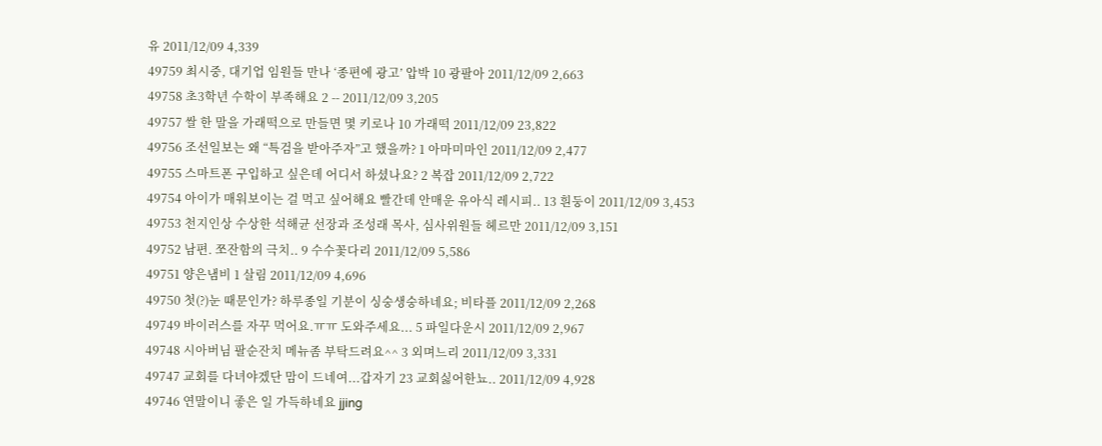유 2011/12/09 4,339
49759 최시중, 대기업 임원들 만나 ‘종편에 광고’ 압박 10 광팔아 2011/12/09 2,663
49758 초3학년 수학이 부족해요 2 -- 2011/12/09 3,205
49757 쌀 한 말을 가래떡으로 만들면 몇 키로나 10 가래떡 2011/12/09 23,822
49756 조선일보는 왜 “특검을 받아주자”고 했을까? 1 아마미마인 2011/12/09 2,477
49755 스마트폰 구입하고 싶은데 어디서 하셨나요? 2 복잡 2011/12/09 2,722
49754 아이가 매워보이는 걸 먹고 싶어해요 빨간데 안매운 유아식 레시피.. 13 흰둥이 2011/12/09 3,453
49753 천지인상 수상한 석해균 선장과 조성래 목사, 심사위원들 헤르만 2011/12/09 3,151
49752 남편. 쪼잔함의 극치.. 9 수수꽃다리 2011/12/09 5,586
49751 양은냄비 1 살림 2011/12/09 4,696
49750 첫(?)눈 때문인가? 하루종일 기분이 싱숭생숭하네요; 비타플 2011/12/09 2,268
49749 바이러스를 자꾸 먹어요.ㅠㅠ 도와주세요... 5 파일다운시 2011/12/09 2,967
49748 시아버님 팔순잔치 메뉴좀 부탁드려요^^ 3 외며느리 2011/12/09 3,331
49747 교회를 다녀야겠단 맘이 드네여...갑자기 23 교회싫어한뇨.. 2011/12/09 4,928
49746 연말이니 좋은 일 가득하네요 jjing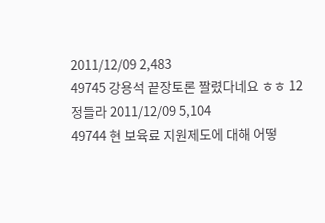2011/12/09 2,483
49745 강용석 끝장토론 짤렸다네요 ㅎㅎ 12 정들라 2011/12/09 5,104
49744 현 보육료 지원제도에 대해 어떻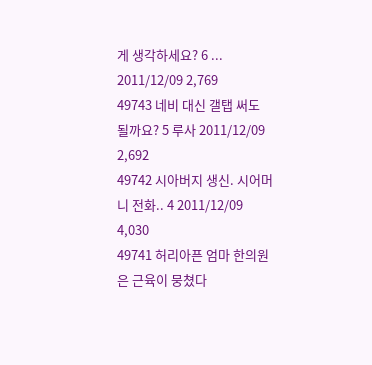게 생각하세요? 6 ... 2011/12/09 2,769
49743 네비 대신 갤탭 써도 될까요? 5 루사 2011/12/09 2,692
49742 시아버지 생신. 시어머니 전화.. 4 2011/12/09 4,030
49741 허리아픈 엄마 한의원은 근육이 뭉쳤다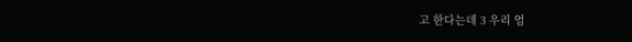고 한다는데 3 우리 엄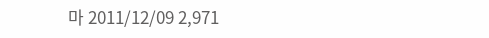마 2011/12/09 2,971